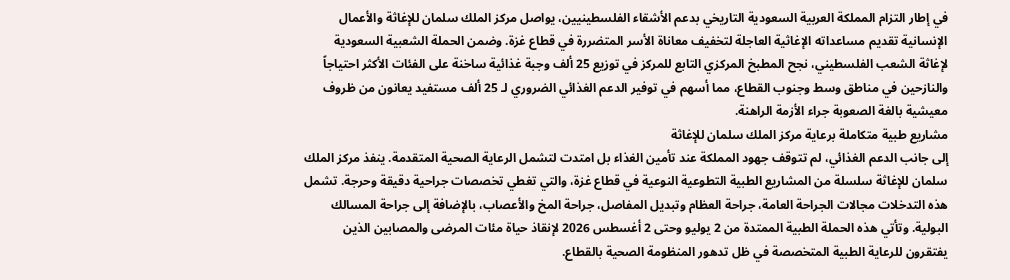في إطار التزام المملكة العربية السعودية التاريخي بدعم الأشقاء الفلسطينيين، يواصل مركز الملك سلمان للإغاثة والأعمال الإنسانية تقديم مساعداته الإغاثية العاجلة لتخفيف معاناة الأسر المتضررة في قطاع غزة. وضمن الحملة الشعبية السعودية لإغاثة الشعب الفلسطيني، نجح المطبخ المركزي التابع للمركز في توزيع 25 ألف وجبة غذائية ساخنة على الفئات الأكثر احتياجاً والنازحين في مناطق وسط وجنوب القطاع، مما أسهم في توفير الدعم الغذائي الضروري لـ 25 ألف مستفيد يعانون من ظروف معيشية بالغة الصعوبة جراء الأزمة الراهنة.
مشاريع طبية متكاملة برعاية مركز الملك سلمان للإغاثة
إلى جانب الدعم الغذائي، لم تتوقف جهود المملكة عند تأمين الغذاء بل امتدت لتشمل الرعاية الصحية المتقدمة. ينفذ مركز الملك سلمان للإغاثة سلسلة من المشاريع الطبية التطوعية النوعية في قطاع غزة، والتي تغطي تخصصات جراحية دقيقة وحرجة. تشمل هذه التدخلات مجالات الجراحة العامة، جراحة العظام وتبديل المفاصل، جراحة المخ والأعصاب، بالإضافة إلى جراحة المسالك البولية. وتأتي هذه الحملة الطبية الممتدة من 2 يوليو وحتى 2 أغسطس 2026 لإنقاذ حياة مئات المرضى والمصابين الذين يفتقرون للرعاية الطبية المتخصصة في ظل تدهور المنظومة الصحية بالقطاع.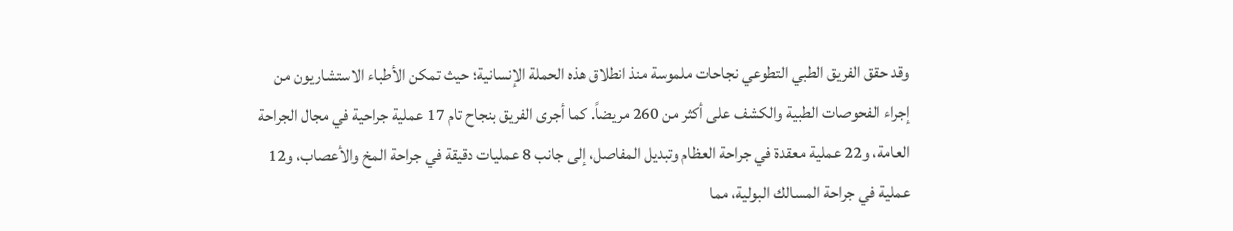وقد حقق الفريق الطبي التطوعي نجاحات ملموسة منذ انطلاق هذه الحملة الإنسانية؛ حيث تمكن الأطباء الاستشاريون من إجراء الفحوصات الطبية والكشف على أكثر من 260 مريضاً. كما أجرى الفريق بنجاح تام 17 عملية جراحية في مجال الجراحة العامة، و22 عملية معقدة في جراحة العظام وتبديل المفاصل، إلى جانب 8 عمليات دقيقة في جراحة المخ والأعصاب، و12 عملية في جراحة المسالك البولية، مما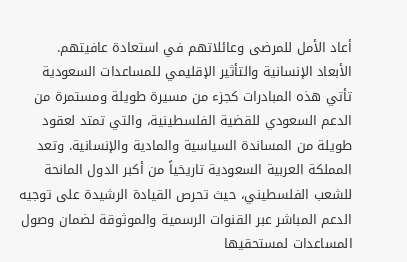أعاد الأمل للمرضى وعائلاتهم في استعادة عافيتهم.
الأبعاد الإنسانية والتأثير الإقليمي للمساعدات السعودية
تأتي هذه المبادرات كجزء من مسيرة طويلة ومستمرة من الدعم السعودي للقضية الفلسطينية، والتي تمتد لعقود طويلة من المساندة السياسية والمادية والإنسانية. وتعد المملكة العربية السعودية تاريخياً من أكبر الدول المانحة للشعب الفلسطيني، حيث تحرص القيادة الرشيدة على توجيه الدعم المباشر عبر القنوات الرسمية والموثوقة لضمان وصول المساعدات لمستحقيها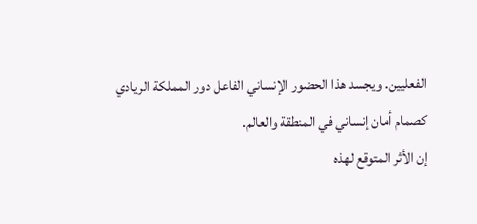الفعليين. ويجسد هذا الحضور الإنساني الفاعل دور المملكة الريادي كصمام أمان إنساني في المنطقة والعالم.
إن الأثر المتوقع لهذه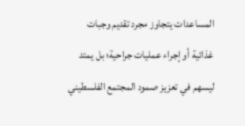المساعدات يتجاوز مجرد تقديم وجبات غذائية أو إجراء عمليات جراحية؛ بل يمتد ليسهم في تعزيز صمود المجتمع الفلسطيني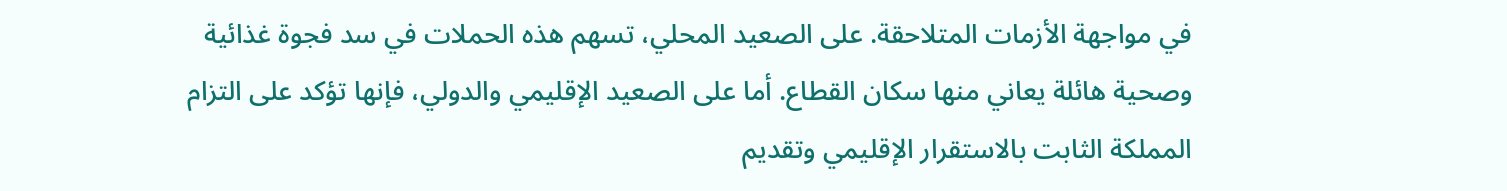في مواجهة الأزمات المتلاحقة. على الصعيد المحلي، تسهم هذه الحملات في سد فجوة غذائية وصحية هائلة يعاني منها سكان القطاع. أما على الصعيد الإقليمي والدولي، فإنها تؤكد على التزام المملكة الثابت بالاستقرار الإقليمي وتقديم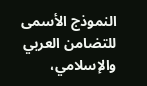النموذج الأسمى للتضامن العربي والإسلامي،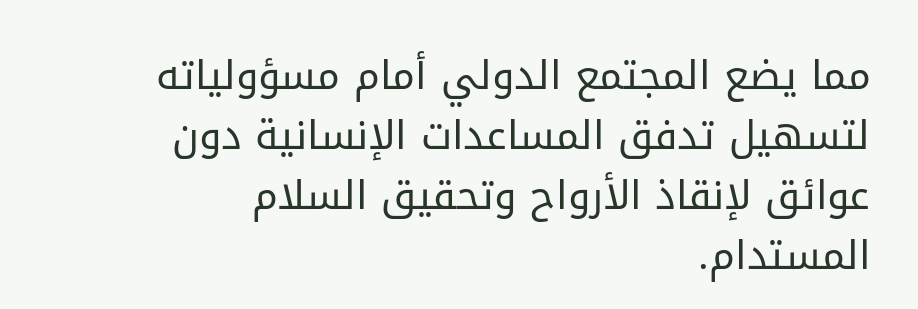مما يضع المجتمع الدولي أمام مسؤولياته لتسهيل تدفق المساعدات الإنسانية دون عوائق لإنقاذ الأرواح وتحقيق السلام المستدام.